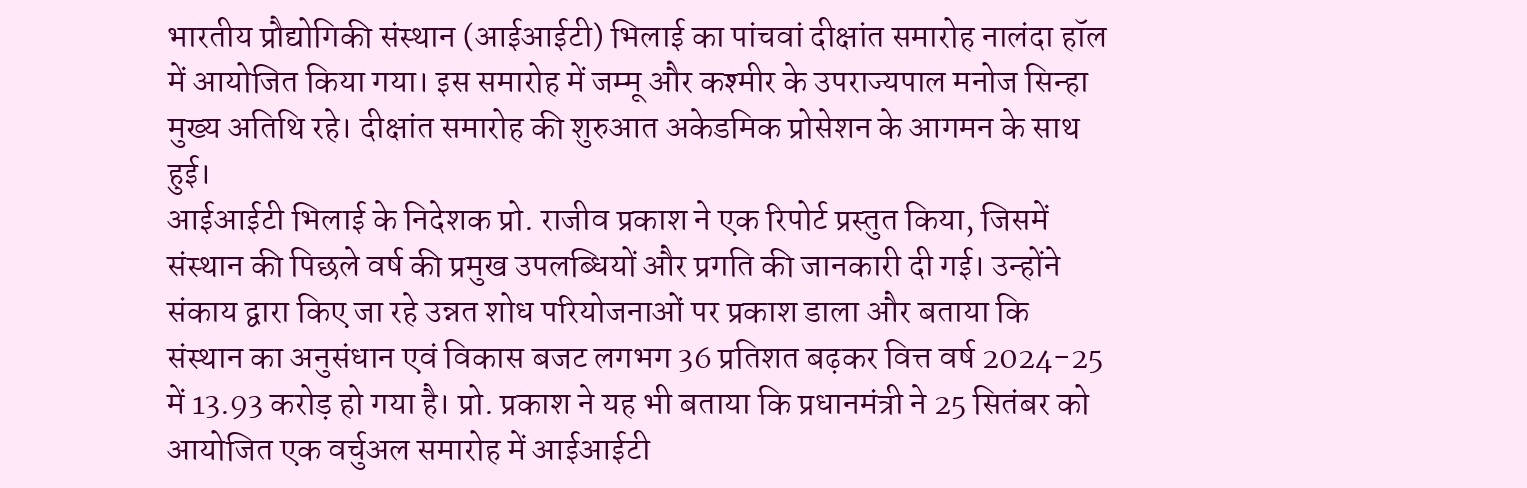भारतीय प्रौद्योगिकी संस्थान (आईआईटी) भिलाई का पांचवां दीक्षांत समारोह नालंदा हॉल में आयोजित किया गया। इस समारोह में जम्मू और कश्मीर के उपराज्यपाल मनोज सिन्हा मुख्य अतिथि रहे। दीक्षांत समारोह की शुरुआत अकेडमिक प्रोसेशन के आगमन के साथ हुई।
आईआईटी भिलाई के निदेशक प्रो. राजीव प्रकाश ने एक रिपोर्ट प्रस्तुत किया, जिसमें संस्थान की पिछले वर्ष की प्रमुख उपलब्धियों और प्रगति की जानकारी दी गई। उन्होंने संकाय द्वारा किए जा रहे उन्नत शोध परियोजनाओं पर प्रकाश डाला और बताया कि संस्थान का अनुसंधान एवं विकास बजट लगभग 36 प्रतिशत बढ़कर वित्त वर्ष 2024-25 में 13.93 करोड़ हो गया है। प्रो. प्रकाश ने यह भी बताया कि प्रधानमंत्री ने 25 सितंबर को आयोजित एक वर्चुअल समारोह में आईआईटी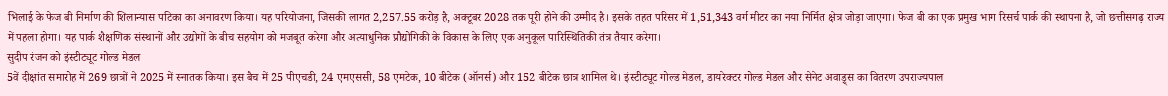भिलाई के फेज बी निर्माण की शिलान्यास पटिका का अनावरण किया। यह परियोजना, जिसकी लागत 2,257.55 करोड़ है, अक्टूबर 2028 तक पूरी होने की उम्मीद है। इसके तहत परिसर में 1,51,343 वर्ग मीटर का नया निर्मित क्षेत्र जोड़ा जाएगा। फेज बी का एक प्रमुख भाग रिसर्च पार्क की स्थापना है, जो छत्तीसगढ़ राज्य में पहला होगा। यह पार्क शैक्षणिक संस्थानों और उद्योगों के बीच सहयोग को मजबूत करेगा और अत्याधुनिक प्रौद्योगिकी के विकास के लिए एक अनुकूल पारिस्थितिकी तंत्र तैयार करेगा।
सुदीप रंजन को इंस्टीट्यूट गोल्ड मेडल
5वें दीक्षांत समारोह में 269 छात्रों ने 2025 में स्नातक किया। इस बैच में 25 पीएचडी, 24 एमएससी, 58 एमटेक, 10 बीटेक (ऑनर्स) और 152 बीटेक छात्र शामिल थे। इंस्टीट्यूट गोल्ड मेडल, डायरेक्टर गोल्ड मेडल और सेनेट अवाड्र्स का वितरण उपराज्यपाल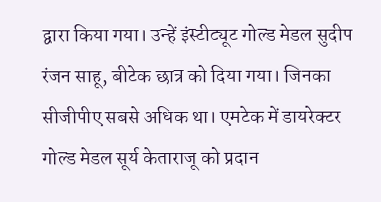द्वारा किया गया। उन्हें इंस्टीट्यूट गोल्ड मेडल सुदीप रंजन साहू, बीटेक छात्र को दिया गया। जिनका सीजीपीए सबसे अधिक था। एमटेक में डायरेक्टर गोल्ड मेडल सूर्य केताराजू को प्रदान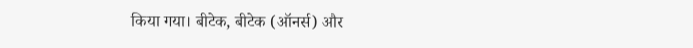किया गया। बीटेक, बीटेक (ऑनर्स) और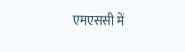एमएससी में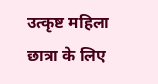उत्कृष्ट महिला छात्रा के लिए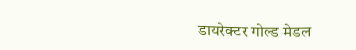डायरेक्टर गोल्ड मेडल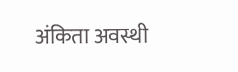अंकिता अवस्थी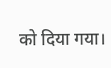को दिया गया।